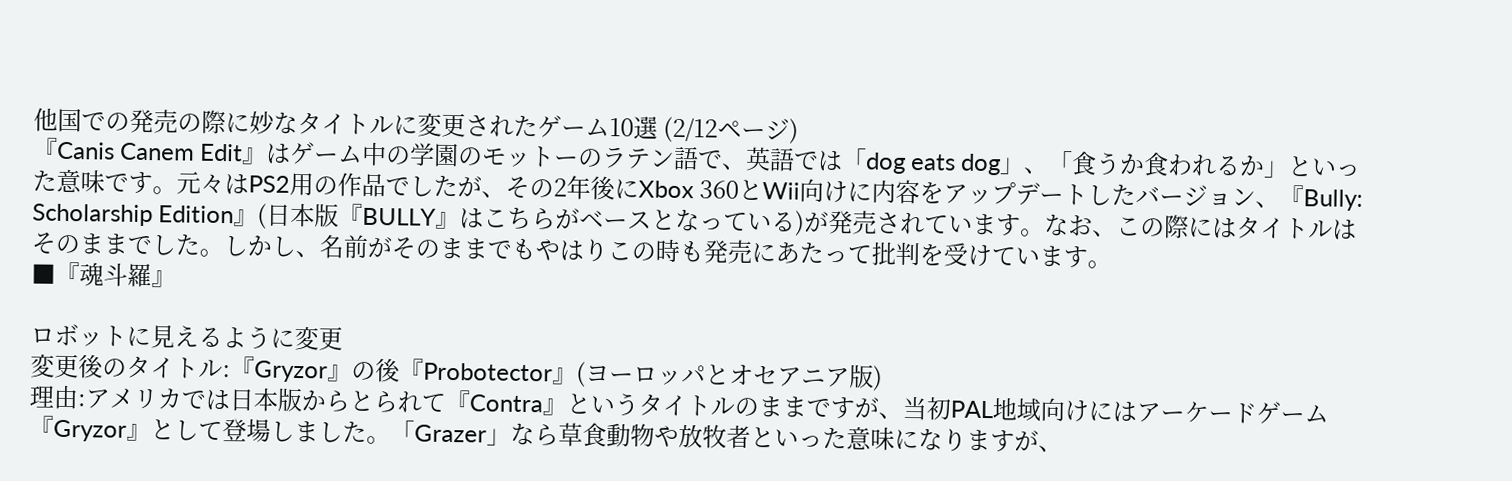他国での発売の際に妙なタイトルに変更されたゲーム10選 (2/12ページ)
『Canis Canem Edit』はゲーム中の学園のモットーのラテン語で、英語では「dog eats dog」、「食うか食われるか」といった意味です。元々はPS2用の作品でしたが、その2年後にXbox 360とWii向けに内容をアップデートしたバージョン、『Bully: Scholarship Edition』(日本版『BULLY』はこちらがベースとなっている)が発売されています。なお、この際にはタイトルはそのままでした。しかし、名前がそのままでもやはりこの時も発売にあたって批判を受けています。
■『魂斗羅』

ロボットに見えるように変更
変更後のタイトル:『Gryzor』の後『Probotector』(ヨーロッパとオセアニア版)
理由:アメリカでは日本版からとられて『Contra』というタイトルのままですが、当初PAL地域向けにはアーケードゲーム『Gryzor』として登場しました。「Grazer」なら草食動物や放牧者といった意味になりますが、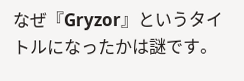なぜ『Gryzor』というタイトルになったかは謎です。